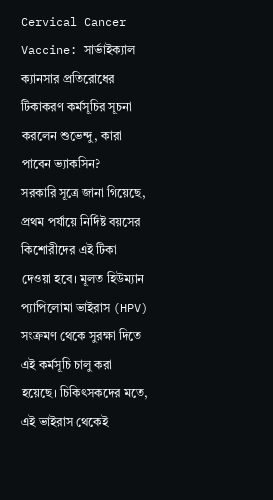Cervical Cancer Vaccine: সার্ভাইক্যাল ক্যানসার প্রতিরোধের টিকাকরণ কর্মসূচির সূচনা করলেন শুভেন্দু, কারা পাবেন ভ্যাকসিন?
সরকারি সূত্রে জানা গিয়েছে, প্রথম পর্যায়ে নির্দিষ্ট বয়সের কিশোরীদের এই টিকা দেওয়া হবে। মূলত হিউম্যান প্যাপিলোমা ভাইরাস (HPV) সংক্রমণ থেকে সুরক্ষা দিতে এই কর্মসূচি চালু করা হয়েছে। চিকিৎসকদের মতে, এই ভাইরাস থেকেই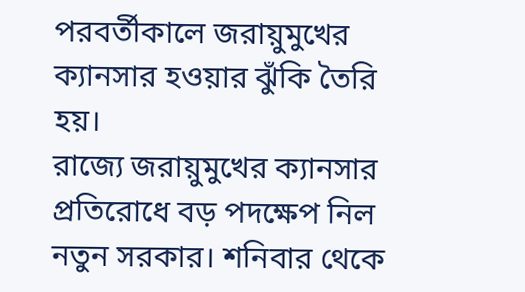পরবর্তীকালে জরায়ুমুখের ক্যানসার হওয়ার ঝুঁকি তৈরি হয়।
রাজ্যে জরায়ুমুখের ক্যানসার প্রতিরোধে বড় পদক্ষেপ নিল নতুন সরকার। শনিবার থেকে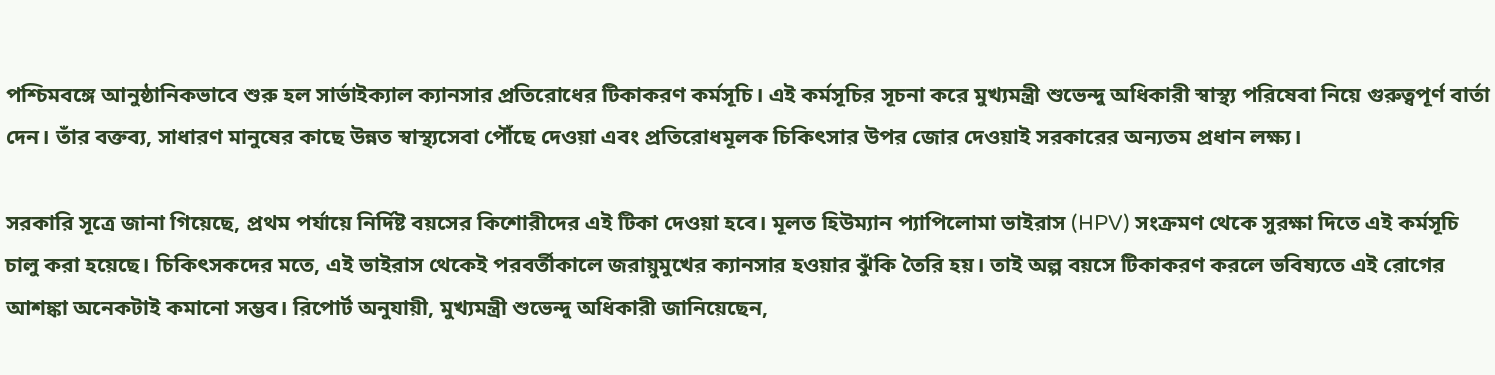পশ্চিমবঙ্গে আনুষ্ঠানিকভাবে শুরু হল সার্ভাইক্যাল ক্যানসার প্রতিরোধের টিকাকরণ কর্মসূচি। এই কর্মসূচির সূচনা করে মুখ্যমন্ত্রী শুভেন্দু অধিকারী স্বাস্থ্য পরিষেবা নিয়ে গুরুত্বপূর্ণ বার্তা দেন। তাঁর বক্তব্য, সাধারণ মানুষের কাছে উন্নত স্বাস্থ্যসেবা পৌঁছে দেওয়া এবং প্রতিরোধমূলক চিকিৎসার উপর জোর দেওয়াই সরকারের অন্যতম প্রধান লক্ষ্য।

সরকারি সূত্রে জানা গিয়েছে, প্রথম পর্যায়ে নির্দিষ্ট বয়সের কিশোরীদের এই টিকা দেওয়া হবে। মূলত হিউম্যান প্যাপিলোমা ভাইরাস (HPV) সংক্রমণ থেকে সুরক্ষা দিতে এই কর্মসূচি চালু করা হয়েছে। চিকিৎসকদের মতে, এই ভাইরাস থেকেই পরবর্তীকালে জরায়ুমুখের ক্যানসার হওয়ার ঝুঁকি তৈরি হয়। তাই অল্প বয়সে টিকাকরণ করলে ভবিষ্যতে এই রোগের আশঙ্কা অনেকটাই কমানো সম্ভব। রিপোর্ট অনুযায়ী, মুখ্যমন্ত্রী শুভেন্দু অধিকারী জানিয়েছেন,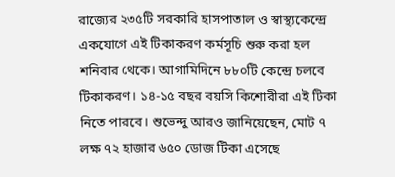রাজ্যের ২৩৫টি সরকারি হাসপাতাল ও স্বাস্থ্যকেন্দ্রে একযোগে এই টিকাকরণ কর্মসূচি শুরু করা হল শনিবার থেকে। আগামিদিনে ৮৮০টি কেন্দ্রে চলবে টিকাকরণ। ১৪-১৫ বছর বয়সি কিশোরীরা এই টিকা নিতে পারবে। শুভেন্দু আরও জানিয়েছেন, মোট ৭ লক্ষ ৭২ হাজার ৬৫০ ডোজ টিকা এসেছে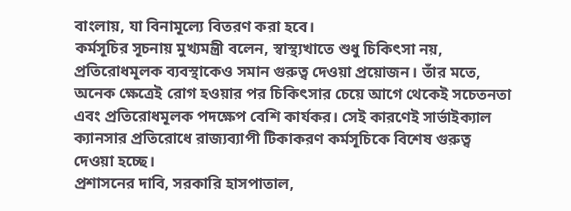বাংলায়, যা বিনামূল্যে বিতরণ করা হবে।
কর্মসূচির সূচনায় মুখ্যমন্ত্রী বলেন, স্বাস্থ্যখাতে শুধু চিকিৎসা নয়, প্রতিরোধমূলক ব্যবস্থাকেও সমান গুরুত্ব দেওয়া প্রয়োজন। তাঁর মতে, অনেক ক্ষেত্রেই রোগ হওয়ার পর চিকিৎসার চেয়ে আগে থেকেই সচেতনতা এবং প্রতিরোধমূলক পদক্ষেপ বেশি কার্যকর। সেই কারণেই সার্ভাইক্যাল ক্যানসার প্রতিরোধে রাজ্যব্যাপী টিকাকরণ কর্মসূচিকে বিশেষ গুরুত্ব দেওয়া হচ্ছে।
প্রশাসনের দাবি, সরকারি হাসপাতাল,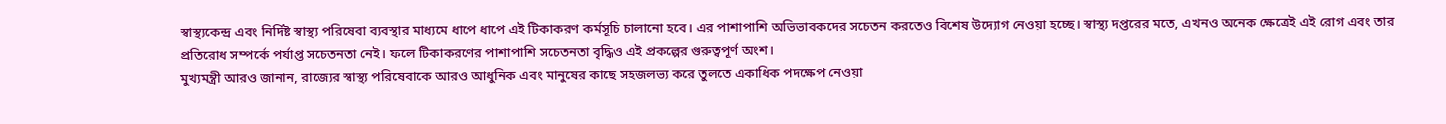স্বাস্থ্যকেন্দ্র এবং নির্দিষ্ট স্বাস্থ্য পরিষেবা ব্যবস্থার মাধ্যমে ধাপে ধাপে এই টিকাকরণ কর্মসূচি চালানো হবে। এর পাশাপাশি অভিভাবকদের সচেতন করতেও বিশেষ উদ্যোগ নেওয়া হচ্ছে। স্বাস্থ্য দপ্তরের মতে, এখনও অনেক ক্ষেত্রেই এই রোগ এবং তার প্রতিরোধ সম্পর্কে পর্যাপ্ত সচেতনতা নেই। ফলে টিকাকরণের পাশাপাশি সচেতনতা বৃদ্ধিও এই প্রকল্পের গুরুত্বপূর্ণ অংশ।
মুখ্যমন্ত্রী আরও জানান, রাজ্যের স্বাস্থ্য পরিষেবাকে আরও আধুনিক এবং মানুষের কাছে সহজলভ্য করে তুলতে একাধিক পদক্ষেপ নেওয়া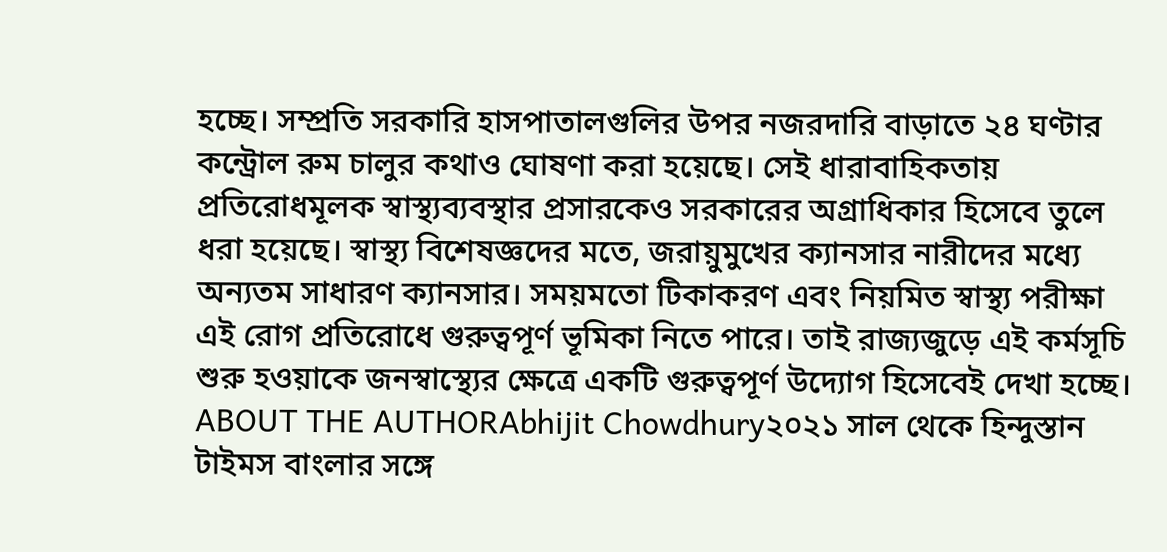হচ্ছে। সম্প্রতি সরকারি হাসপাতালগুলির উপর নজরদারি বাড়াতে ২৪ ঘণ্টার কন্ট্রোল রুম চালুর কথাও ঘোষণা করা হয়েছে। সেই ধারাবাহিকতায় প্রতিরোধমূলক স্বাস্থ্যব্যবস্থার প্রসারকেও সরকারের অগ্রাধিকার হিসেবে তুলে ধরা হয়েছে। স্বাস্থ্য বিশেষজ্ঞদের মতে, জরায়ুমুখের ক্যানসার নারীদের মধ্যে অন্যতম সাধারণ ক্যানসার। সময়মতো টিকাকরণ এবং নিয়মিত স্বাস্থ্য পরীক্ষা এই রোগ প্রতিরোধে গুরুত্বপূর্ণ ভূমিকা নিতে পারে। তাই রাজ্যজুড়ে এই কর্মসূচি শুরু হওয়াকে জনস্বাস্থ্যের ক্ষেত্রে একটি গুরুত্বপূর্ণ উদ্যোগ হিসেবেই দেখা হচ্ছে।
ABOUT THE AUTHORAbhijit Chowdhury২০২১ সাল থেকে হিন্দুস্তান টাইমস বাংলার সঙ্গে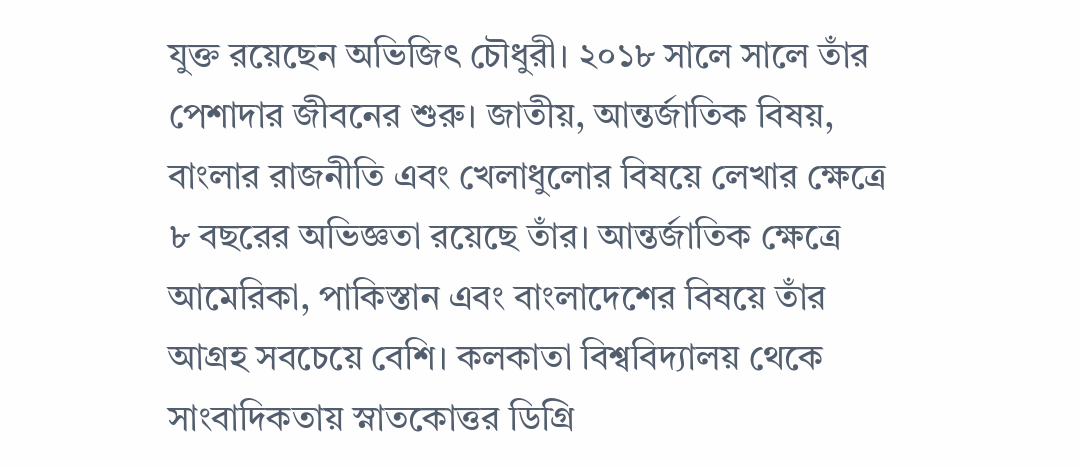যুক্ত রয়েছেন অভিজিৎ চৌধুরী। ২০১৮ সালে সালে তাঁর পেশাদার জীবনের শুরু। জাতীয়, আন্তর্জাতিক বিষয়, বাংলার রাজনীতি এবং খেলাধুলোর বিষয়ে লেখার ক্ষেত্রে ৮ বছরের অভিজ্ঞতা রয়েছে তাঁর। আন্তর্জাতিক ক্ষেত্রে আমেরিকা, পাকিস্তান এবং বাংলাদেশের বিষয়ে তাঁর আগ্রহ সবচেয়ে বেশি। কলকাতা বিশ্ববিদ্যালয় থেকে সাংবাদিকতায় স্নাতকোত্তর ডিগ্রি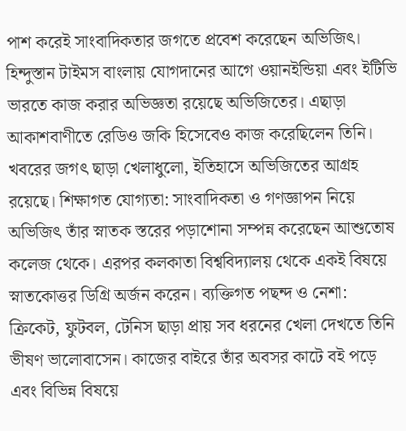পাশ করেই সাংবাদিকতার জগতে প্রবেশ করেছেন অভিজিৎ। হিন্দুস্তান টাইমস বাংলায় যোগদানের আগে ওয়ানইন্ডিয়া এবং ইটিভি ভারতে কাজ করার অভিজ্ঞতা রয়েছে অভিজিতের। এছাড়া আকাশবাণীতে রেডিও জকি হিসেবেও কাজ করেছিলেন তিনি। খবরের জগৎ ছাড়া খেলাধুলো, ইতিহাসে অভিজিতের আগ্রহ রয়েছে। শিক্ষাগত যোগ্যতা: সাংবাদিকতা ও গণজ্ঞাপন নিয়ে অভিজিৎ তাঁর স্নাতক স্তরের পড়াশোনা সম্পন্ন করেছেন আশুতোষ কলেজ থেকে। এরপর কলকাতা বিশ্ববিদ্যালয় থেকে একই বিষয়ে স্নাতকোত্তর ডিগ্রি অর্জন করেন। ব্যক্তিগত পছন্দ ও নেশা: ক্রিকেট, ফুটবল, টেনিস ছাড়া প্রায় সব ধরনের খেলা দেখতে তিনি ভীষণ ভালোবাসেন। কাজের বাইরে তাঁর অবসর কাটে বই পড়ে এবং বিভিন্ন বিষয়ে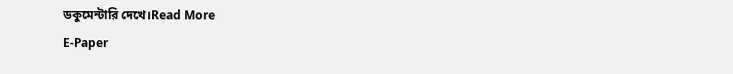ডকুমেন্টারি দেখে।Read More
E-Paper